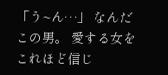「う~ん…」 なんだこの男。 愛する女をこれほど信じ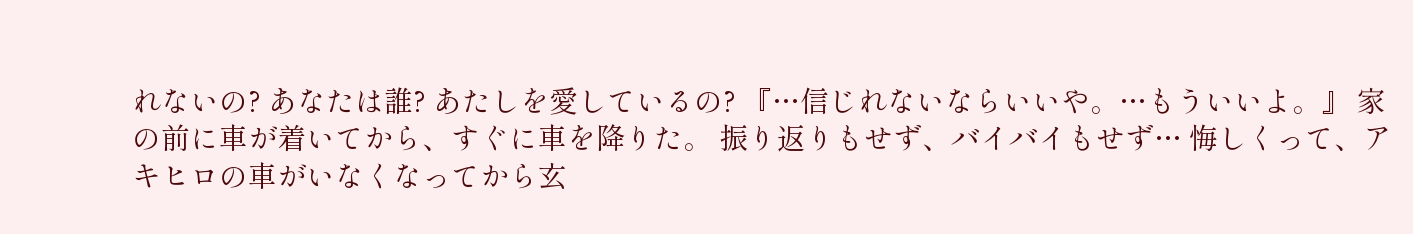れないの? あなたは誰? あたしを愛しているの? 『…信じれないならいいや。…もういいよ。』 家の前に車が着いてから、すぐに車を降りた。 振り返りもせず、バイバイもせず… 悔しくって、アキヒロの車がいなくなってから玄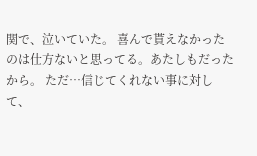関で、泣いていた。 喜んで貰えなかったのは仕方ないと思ってる。あたしもだったから。 ただ…信じてくれない事に対して、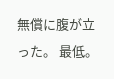無償に腹が立った。 最低。